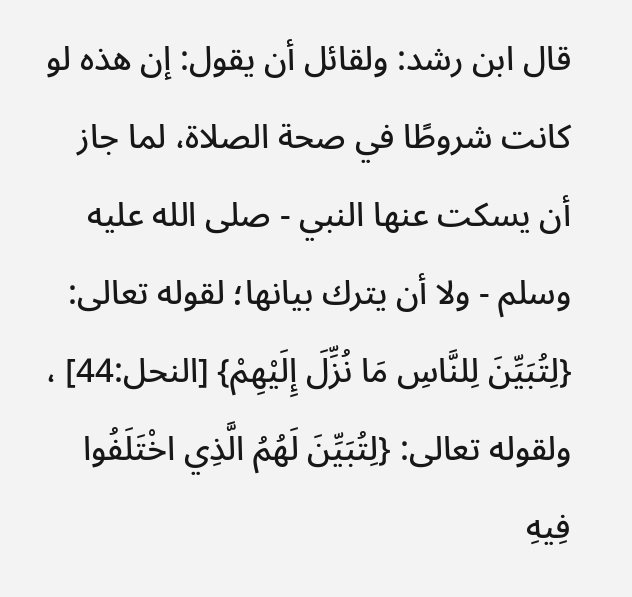قال ابن رشد: ولقائل أن يقول: إن هذه لو كانت شروطًا في صحة الصلاة، لما جاز أن يسكت عنها النبي - صلى الله عليه وسلم - ولا أن يترك بيانها؛ لقوله تعالى: {لِتُبَيِّنَ لِلنَّاسِ مَا نُزِّلَ إِلَيْهِمْ} [النحل:44] ، ولقوله تعالى: {لِتُبَيِّنَ لَهُمُ الَّذِي اخْتَلَفُوا فِيهِ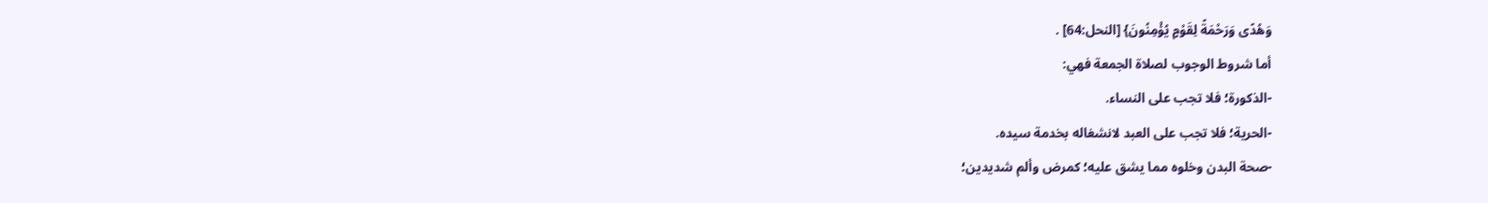وَهُدًى وَرَحْمَةً لِقَوْمٍ يُؤْمِنُونَ} [النحل:64] .
أما شروط الوجوب لصلاة الجمعة فهي:
-الذكورة؛ فلا تجب على النساء.
-الحرية؛ فلا تجب على العبد لانشغاله بخدمة سيده.
-صحة البدن وخلوه مما يشق عليه؛ كمرض وألم شديدين؛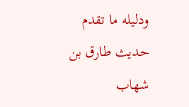ودليله ما تقدم حديث طارق بن شهاب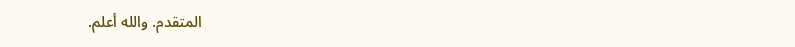المتقدم. والله أعلم.